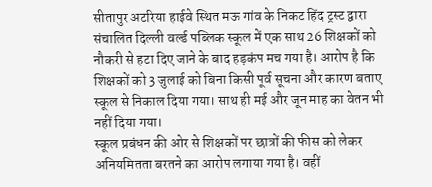सीतापुर अटरिया हाईवे स्थित मऊ गांव के निकट हिंद ट्रस्ट द्वारा संचालित दिल्ली वर्ल्ड पब्लिक स्कूल में एक साथ 26 शिक्षकों को नौकरी से हटा दिए जाने के बाद हड़कंप मच गया है। आरोप है कि शिक्षकों को 3 जुलाई को बिना किसी पूर्व सूचना और कारण बताए स्कूल से निकाल दिया गया। साथ ही मई और जून माह का वेतन भी नहीं दिया गया।
स्कूल प्रबंधन की ओर से शिक्षकों पर छात्रों की फीस को लेकर अनियमितता बरतने का आरोप लगाया गया है। वहीं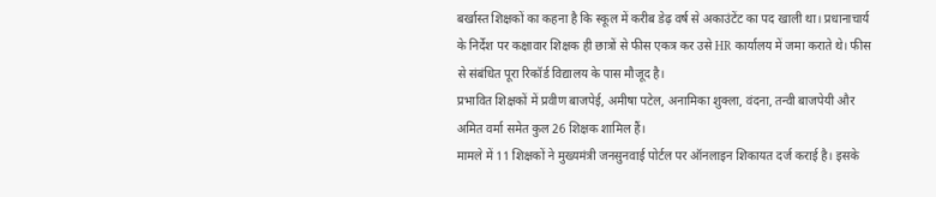बर्खास्त शिक्षकों का कहना है कि स्कूल में करीब डेढ़ वर्ष से अकाउंटेंट का पद खाली था। प्रधानाचार्य के निर्देश पर कक्षावार शिक्षक ही छात्रों से फीस एकत्र कर उसे HR कार्यालय में जमा कराते थे। फीस से संबंधित पूरा रिकॉर्ड विद्यालय के पास मौजूद है।
प्रभावित शिक्षकों में प्रवीण बाजपेई, अमीषा पटेल, अनामिका शुक्ला, वंदना, तन्वी बाजपेयी और अमित वर्मा समेत कुल 26 शिक्षक शामिल हैं।
मामले में 11 शिक्षकों ने मुख्यमंत्री जनसुनवाई पोर्टल पर ऑनलाइन शिकायत दर्ज कराई है। इसके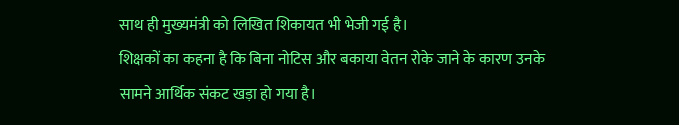साथ ही मुख्यमंत्री को लिखित शिकायत भी भेजी गई है।
शिक्षकों का कहना है कि बिना नोटिस और बकाया वेतन रोके जाने के कारण उनके सामने आर्थिक संकट खड़ा हो गया है।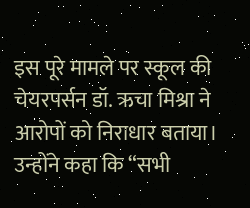इस पूरे मामले पर स्कूल की चेयरपर्सन डॉ. ऋचा मिश्रा ने आरोपों को निराधार बताया। उन्होंने कहा कि “सभी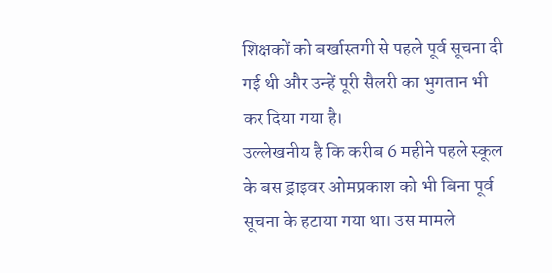शिक्षकों को बर्खास्तगी से पहले पूर्व सूचना दी गई थी और उन्हें पूरी सैलरी का भुगतान भी कर दिया गया है।
उल्लेखनीय है कि करीब 6 महीने पहले स्कूल के बस ड्राइवर ओमप्रकाश को भी बिना पूर्व सूचना के हटाया गया था। उस मामले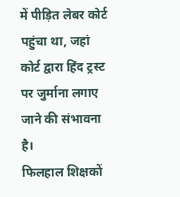में पीड़ित लेबर कोर्ट पहुंचा था, जहां कोर्ट द्वारा हिंद ट्रस्ट पर जुर्माना लगाए जाने की संभावना है।
फिलहाल शिक्षकों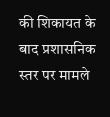की शिकायत के बाद प्रशासनिक स्तर पर मामले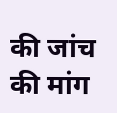की जांच की मांग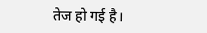तेज हो गई है।